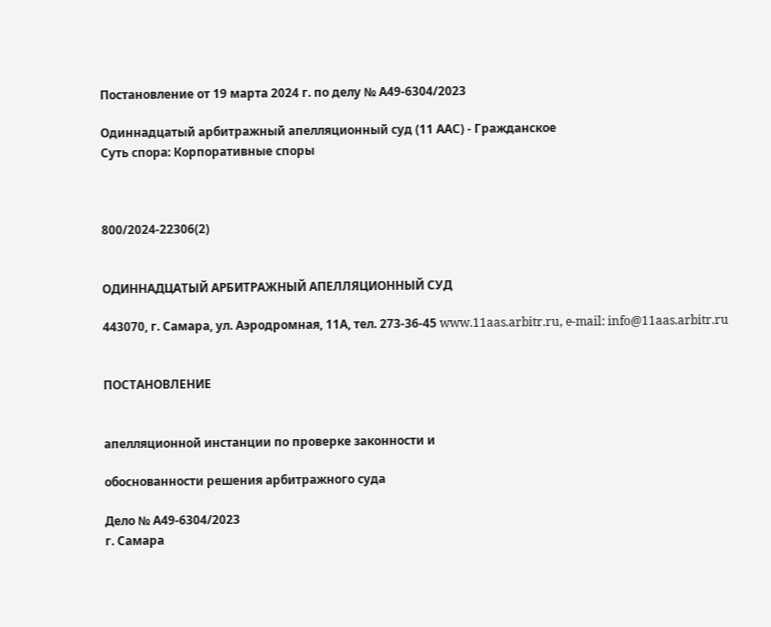Постановление от 19 марта 2024 г. по делу № А49-6304/2023

Одиннадцатый арбитражный апелляционный суд (11 ААС) - Гражданское
Суть спора: Корпоративные споры



800/2024-22306(2)


ОДИННАДЦАТЫЙ АРБИТРАЖНЫЙ АПЕЛЛЯЦИОННЫЙ СУД

443070, г. Самара, ул. Аэродромная, 11А, тел. 273-36-45 www.11aas.arbitr.ru, e-mail: info@11aas.arbitr.ru


ПОСТАНОВЛЕНИЕ


апелляционной инстанции по проверке законности и

обоснованности решения арбитражного суда

Дело № А49-6304/2023
г. Самара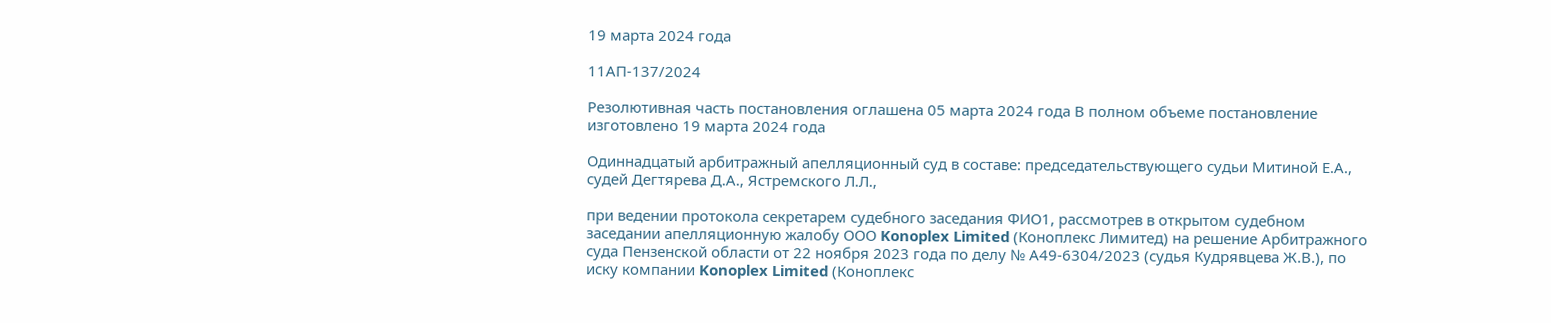19 марта 2024 года

11АП-137/2024

Резолютивная часть постановления оглашена 05 марта 2024 года В полном объеме постановление изготовлено 19 марта 2024 года

Одиннадцатый арбитражный апелляционный суд в составе: председательствующего судьи Митиной Е.А., судей Дегтярева Д.А., Ястремского Л.Л.,

при ведении протокола секретарем судебного заседания ФИО1, рассмотрев в открытом судебном заседании апелляционную жалобу ООО Konoplex Limited (Коноплекс Лимитед) на решение Арбитражного суда Пензенской области от 22 ноября 2023 года по делу № А49-6304/2023 (судья Кудрявцева Ж.В.), по иску компании Konoplex Limited (Коноплекс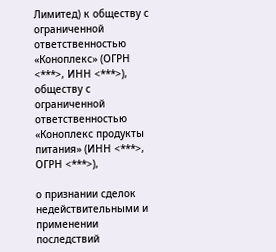Лимитед) к обществу с ограниченной ответственностью «Коноплекс» (ОГРН <***>, ИНН <***>), обществу с ограниченной ответственностью «Коноплекс продукты питания» (ИНН <***>, ОГРН <***>),

о признании сделок недействительными и применении последствий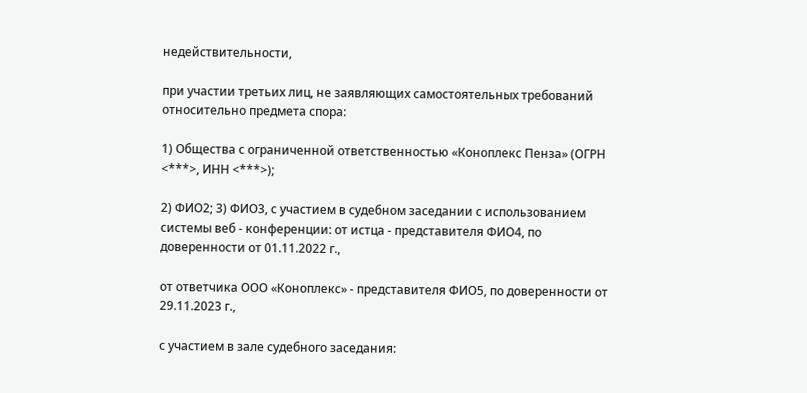недействительности,

при участии третьих лиц, не заявляющих самостоятельных требований относительно предмета спора:

1) Общества с ограниченной ответственностью «Коноплекс Пенза» (ОГРН <***>, ИНН <***>);

2) ФИО2; 3) ФИО3, с участием в судебном заседании с использованием системы веб - конференции: от истца - представителя ФИО4, по доверенности от 01.11.2022 г.,

от ответчика ООО «Коноплекс» - представителя ФИО5, по доверенности от 29.11.2023 г.,

с участием в зале судебного заседания: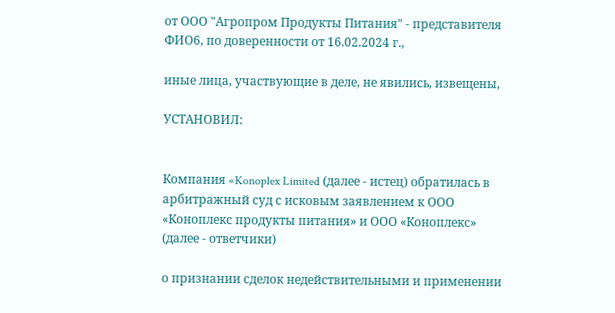от ООО "Агропром Продукты Питания" - представителя ФИО6, по доверенности от 16.02.2024 г.,

иные лица, участвующие в деле, не явились, извещены,

УСТАНОВИЛ:


Компания «Konoplex Limited (далее - истец) обратилась в арбитражный суд с исковым заявлением к ООО «Коноплекс продукты питания» и ООО «Коноплекс» (далее - ответчики)

о признании сделок недействительными и применении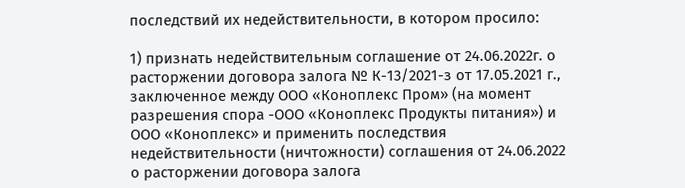последствий их недействительности, в котором просило:

1) признать недействительным соглашение от 24.06.2022г. о расторжении договора залога № К-13/2021-з от 17.05.2021 г., заключенное между ООО «Коноплекс Пром» (на момент разрешения спора -ООО «Коноплекс Продукты питания») и ООО «Коноплекс» и применить последствия недействительности (ничтожности) соглашения от 24.06.2022 о расторжении договора залога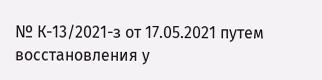№ К-13/2021-з от 17.05.2021 путем восстановления у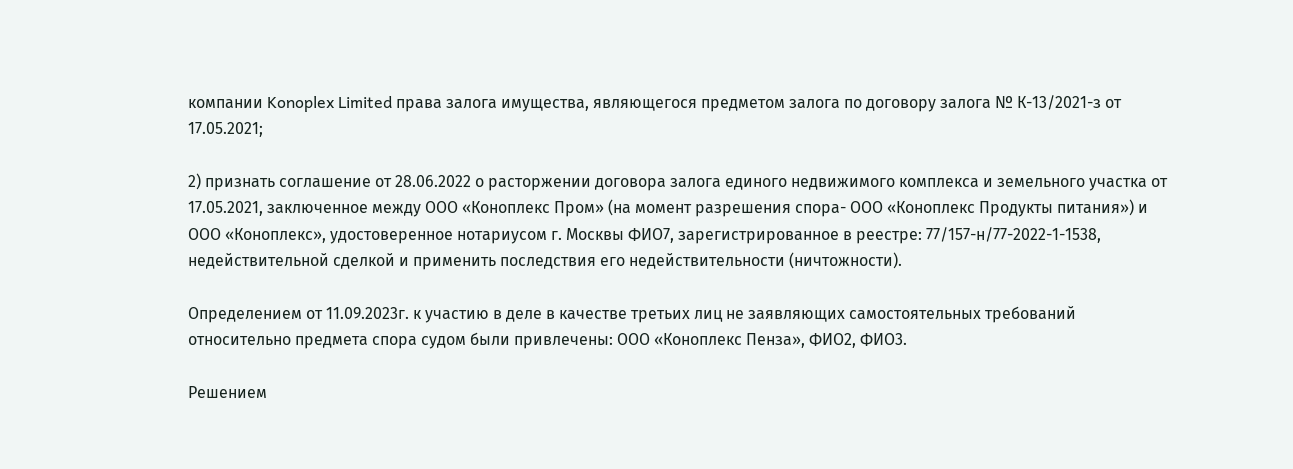компании Konoplex Limited права залога имущества, являющегося предметом залога по договору залога № К-13/2021-з от 17.05.2021;

2) признать соглашение от 28.06.2022 о расторжении договора залога единого недвижимого комплекса и земельного участка от 17.05.2021, заключенное между ООО «Коноплекс Пром» (на момент разрешения спора- ООО «Коноплекс Продукты питания») и ООО «Коноплекс», удостоверенное нотариусом г. Москвы ФИО7, зарегистрированное в реестре: 77/157-н/77-2022-1-1538, недействительной сделкой и применить последствия его недействительности (ничтожности).

Определением от 11.09.2023г. к участию в деле в качестве третьих лиц не заявляющих самостоятельных требований относительно предмета спора судом были привлечены: ООО «Коноплекс Пенза», ФИО2, ФИО3.

Решением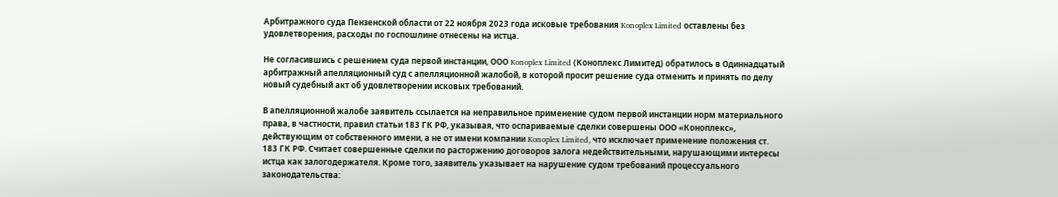Арбитражного суда Пензенской области от 22 ноября 2023 года исковые требования Konoplex Limited оставлены без удовлетворения, расходы по госпошлине отнесены на истца.

Не согласившись с решением суда первой инстанции, ООО Konoplex Limited (Коноплекс Лимитед) обратилось в Одиннадцатый арбитражный апелляционный суд с апелляционной жалобой, в которой просит решение суда отменить и принять по делу новый судебный акт об удовлетворении исковых требований.

В апелляционной жалобе заявитель ссылается на неправильное применение судом первой инстанции норм материального права, в частности, правил статьи 183 ГК РФ, указывая, что оспариваемые сделки совершены ООО «Коноплекс», действующим от собственного имени, а не от имени компании Konoplex Limited, что исключает применение положения ст. 183 ГК РФ. Считает совершенные сделки по расторжению договоров залога недействительными, нарушающими интересы истца как залогодержателя. Кроме того, заявитель указывает на нарушение судом требований процессуального законодательства: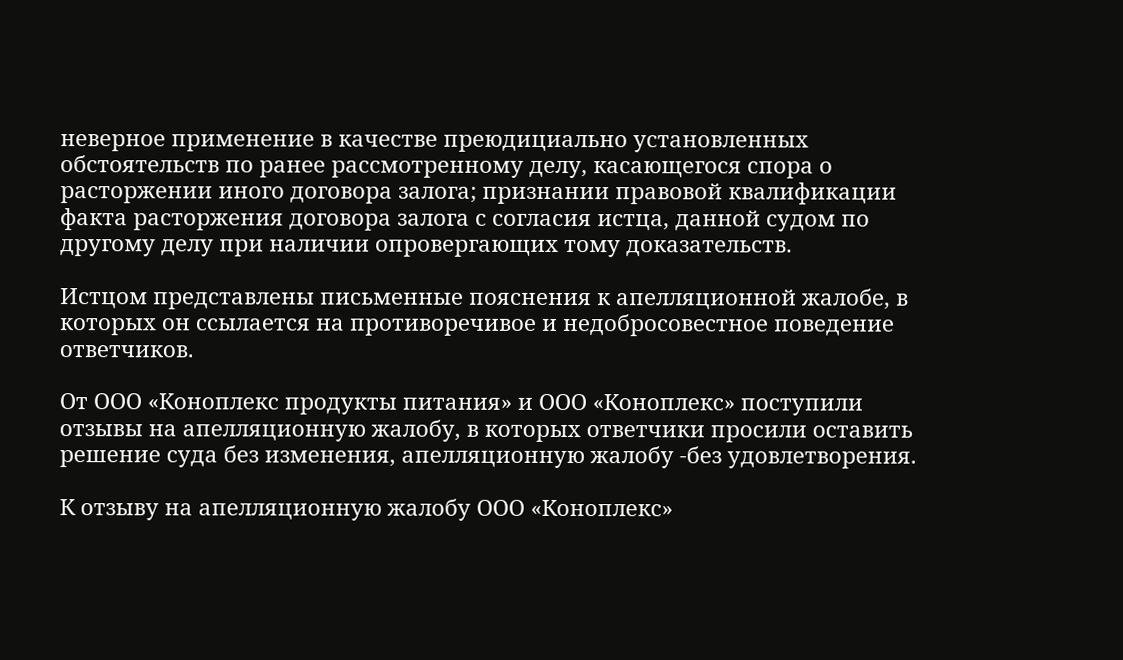неверное применение в качестве преюдициально установленных обстоятельств по ранее рассмотренному делу, касающегося спора о расторжении иного договора залога; признании правовой квалификации факта расторжения договора залога с согласия истца, данной судом по другому делу при наличии опровергающих тому доказательств.

Истцом представлены письменные пояснения к апелляционной жалобе, в которых он ссылается на противоречивое и недобросовестное поведение ответчиков.

От ООО «Коноплекс продукты питания» и ООО «Коноплекс» поступили отзывы на апелляционную жалобу, в которых ответчики просили оставить решение суда без изменения, апелляционную жалобу -без удовлетворения.

К отзыву на апелляционную жалобу ООО «Коноплекс»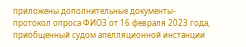приложены дополнительные документы- протокол опроса ФИО3 от 16 февраля 2023 года, приобщенный судом апелляционной инстанции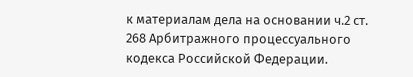к материалам дела на основании ч.2 ст. 268 Арбитражного процессуального кодекса Российской Федерации.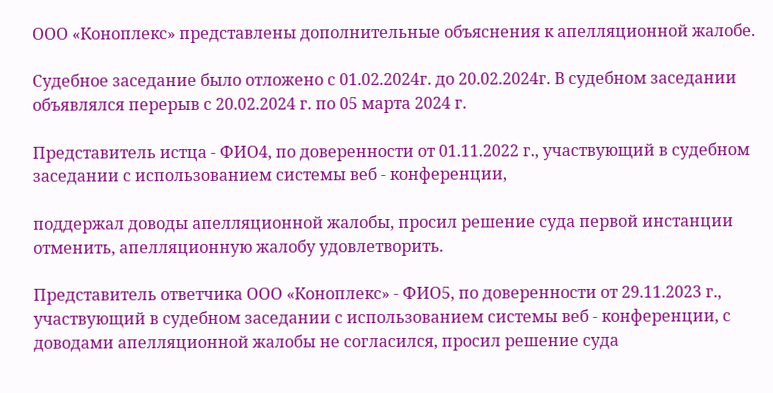ООО «Коноплекс» представлены дополнительные объяснения к апелляционной жалобе.

Судебное заседание было отложено с 01.02.2024г. до 20.02.2024г. В судебном заседании объявлялся перерыв с 20.02.2024 г. по 05 марта 2024 г.

Представитель истца - ФИО4, по доверенности от 01.11.2022 г., участвующий в судебном заседании с использованием системы веб - конференции,

поддержал доводы апелляционной жалобы, просил решение суда первой инстанции отменить, апелляционную жалобу удовлетворить.

Представитель ответчика ООО «Коноплекс» - ФИО5, по доверенности от 29.11.2023 г., участвующий в судебном заседании с использованием системы веб - конференции, с доводами апелляционной жалобы не согласился, просил решение суда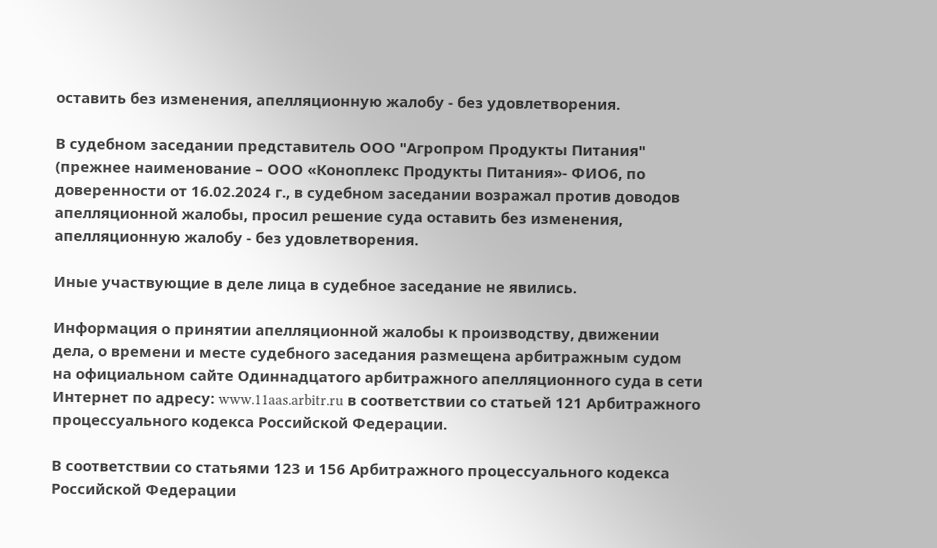оставить без изменения, апелляционную жалобу - без удовлетворения.

В судебном заседании представитель ООО "Агропром Продукты Питания" (прежнее наименование – ООО «Коноплекс Продукты Питания»- ФИО6, по доверенности от 16.02.2024 г., в судебном заседании возражал против доводов апелляционной жалобы, просил решение суда оставить без изменения, апелляционную жалобу - без удовлетворения.

Иные участвующие в деле лица в судебное заседание не явились.

Информация о принятии апелляционной жалобы к производству, движении дела, о времени и месте судебного заседания размещена арбитражным судом на официальном сайте Одиннадцатого арбитражного апелляционного суда в сети Интернет по адресу: www.11aas.arbitr.ru в соответствии со статьей 121 Арбитражного процессуального кодекса Российской Федерации.

В соответствии со статьями 123 и 156 Арбитражного процессуального кодекса Российской Федерации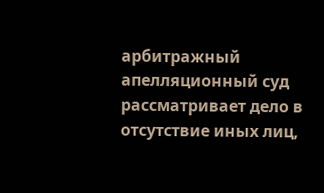арбитражный апелляционный суд рассматривает дело в отсутствие иных лиц,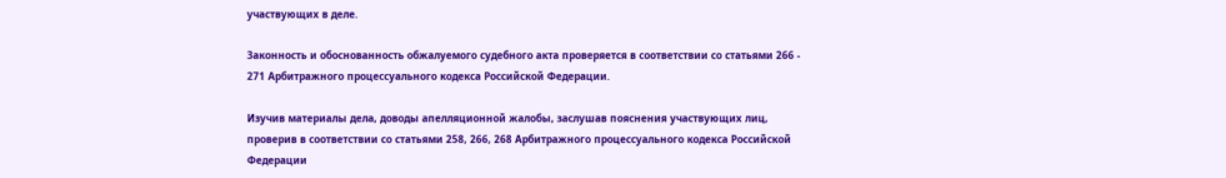участвующих в деле.

Законность и обоснованность обжалуемого судебного акта проверяется в соответствии со статьями 266 - 271 Арбитражного процессуального кодекса Российской Федерации.

Изучив материалы дела, доводы апелляционной жалобы, заслушав пояснения участвующих лиц, проверив в соответствии со статьями 258, 266, 268 Арбитражного процессуального кодекса Российской Федерации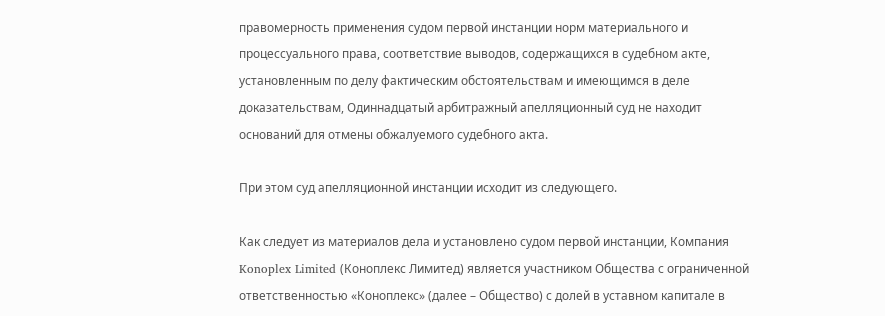правомерность применения судом первой инстанции норм материального и процессуального права, соответствие выводов, содержащихся в судебном акте, установленным по делу фактическим обстоятельствам и имеющимся в деле доказательствам, Одиннадцатый арбитражный апелляционный суд не находит оснований для отмены обжалуемого судебного акта.

При этом суд апелляционной инстанции исходит из следующего.

Как следует из материалов дела и установлено судом первой инстанции, Компания Konoplex Limited (Коноплекс Лимитед) является участником Общества с ограниченной ответственностью «Коноплекс» (далее – Общество) с долей в уставном капитале в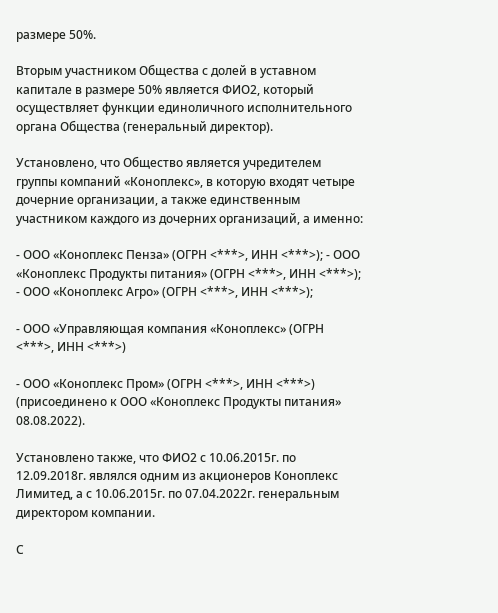размере 50%.

Вторым участником Общества с долей в уставном капитале в размере 50% является ФИО2, который осуществляет функции единоличного исполнительного органа Общества (генеральный директор).

Установлено, что Общество является учредителем группы компаний «Коноплекс», в которую входят четыре дочерние организации, а также единственным участником каждого из дочерних организаций, а именно:

- ООО «Коноплекс Пенза» (ОГРН <***>, ИНН <***>); - ООО «Коноплекс Продукты питания» (ОГРН <***>, ИНН <***>); - ООО «Коноплекс Агро» (ОГРН <***>, ИНН <***>);

- ООО «Управляющая компания «Коноплекс» (ОГРН <***>, ИНН <***>)

- ООО «Коноплекс Пром» (ОГРН <***>, ИНН <***>) (присоединено к ООО «Коноплекс Продукты питания» 08.08.2022).

Установлено также, что ФИО2 с 10.06.2015г. по 12.09.2018г. являлся одним из акционеров Коноплекс Лимитед, а с 10.06.2015г. по 07.04.2022г. генеральным директором компании.

С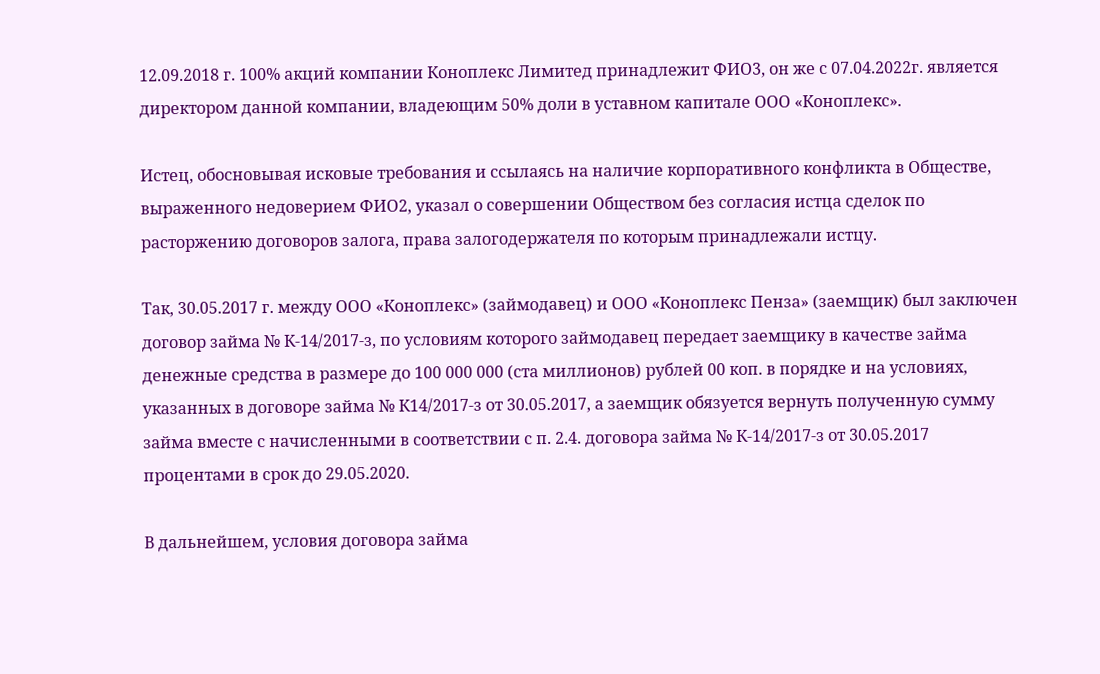12.09.2018 г. 100% акций компании Коноплекс Лимитед принадлежит ФИО3, он же с 07.04.2022г. является директором данной компании, владеющим 50% доли в уставном капитале ООО «Коноплекс».

Истец, обосновывая исковые требования и ссылаясь на наличие корпоративного конфликта в Обществе, выраженного недоверием ФИО2, указал о совершении Обществом без согласия истца сделок по расторжению договоров залога, права залогодержателя по которым принадлежали истцу.

Так, 30.05.2017 г. между ООО «Коноплекс» (займодавец) и ООО «Коноплекс Пенза» (заемщик) был заключен договор займа № К-14/2017-з, по условиям которого займодавец передает заемщику в качестве займа денежные средства в размере до 100 000 000 (ста миллионов) рублей 00 коп. в порядке и на условиях, указанных в договоре займа № К14/2017-з от 30.05.2017, а заемщик обязуется вернуть полученную сумму займа вместе с начисленными в соответствии с п. 2.4. договора займа № К-14/2017-з от 30.05.2017 процентами в срок до 29.05.2020.

В дальнейшем, условия договора займа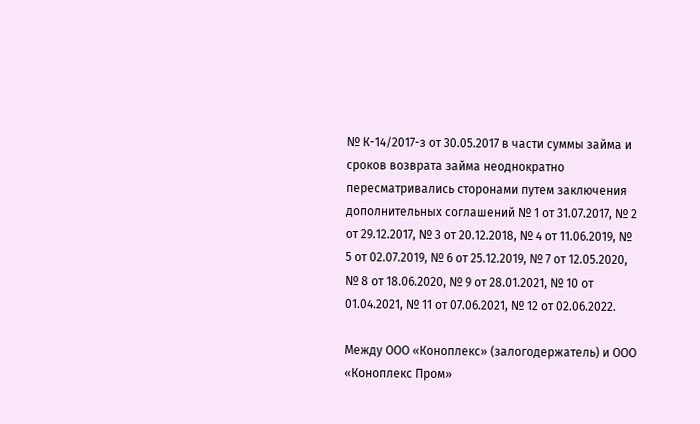№ К-14/2017-з от 30.05.2017 в части суммы займа и сроков возврата займа неоднократно пересматривались сторонами путем заключения дополнительных соглашений № 1 от 31.07.2017, № 2 от 29.12.2017, № 3 от 20.12.2018, № 4 от 11.06.2019, № 5 от 02.07.2019, № 6 от 25.12.2019, № 7 от 12.05.2020, № 8 от 18.06.2020, № 9 от 28.01.2021, № 10 от 01.04.2021, № 11 от 07.06.2021, № 12 от 02.06.2022.

Между ООО «Коноплекс» (залогодержатель) и ООО «Коноплекс Пром»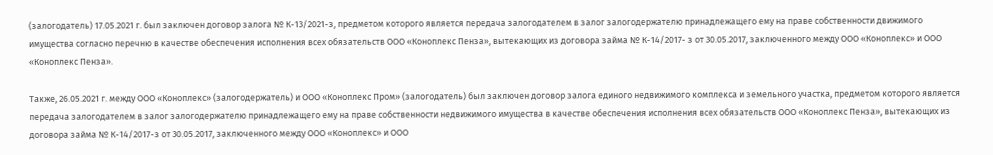(залогодатель) 17.05.2021 г. был заключен договор залога № К-13/2021-з, предметом которого является передача залогодателем в залог залогодержателю принадлежащего ему на праве собственности движимого имущества согласно перечню в качестве обеспечения исполнения всех обязательств ООО «Коноплекс Пенза», вытекающих из договора займа № К-14/2017- з от 30.05.2017, заключенного между ООО «Коноплекс» и ООО «Коноплекс Пенза».

Также, 26.05.2021 г. между ООО «Коноплекс» (залогодержатель) и ООО «Коноплекс Пром» (залогодатель) был заключен договор залога единого недвижимого комплекса и земельного участка, предметом которого является передача залогодателем в залог залогодержателю принадлежащего ему на праве собственности недвижимого имущества в качестве обеспечения исполнения всех обязательств ООО «Коноплекс Пенза», вытекающих из договора займа № К-14/2017-з от 30.05.2017, заключенного между ООО «Коноплекс» и ООО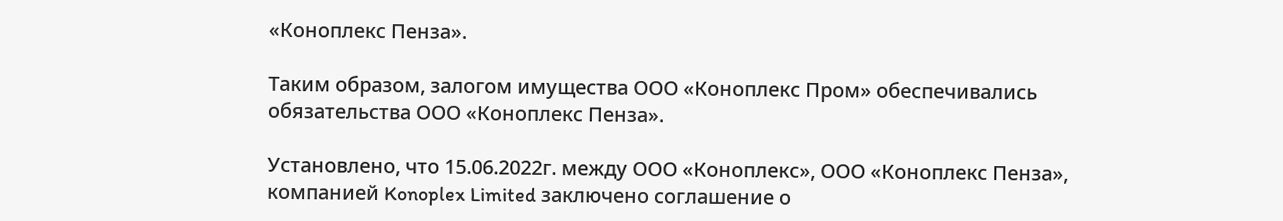«Коноплекс Пенза».

Таким образом, залогом имущества ООО «Коноплекс Пром» обеспечивались обязательства ООО «Коноплекс Пенза».

Установлено, что 15.06.2022г. между ООО «Коноплекс», ООО «Коноплекс Пенза», компанией Konoplex Limited заключено соглашение о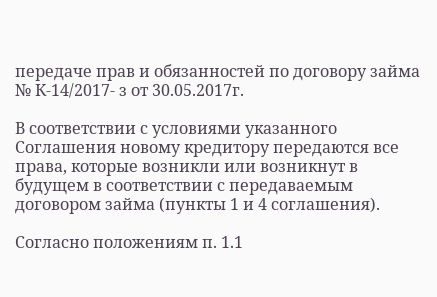передаче прав и обязанностей по договору займа № К-14/2017- з от 30.05.2017г.

В соответствии с условиями указанного Соглашения новому кредитору передаются все права, которые возникли или возникнут в будущем в соответствии с передаваемым договором займа (пункты 1 и 4 соглашения).

Согласно положениям п. 1.1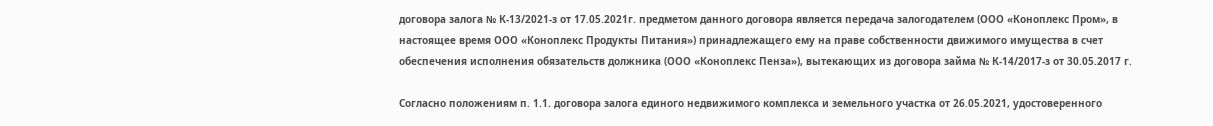договора залога № К-13/2021-з от 17.05.2021г. предметом данного договора является передача залогодателем (ООО «Коноплекс Пром», в настоящее время ООО «Коноплекс Продукты Питания») принадлежащего ему на праве собственности движимого имущества в счет обеспечения исполнения обязательств должника (ООО «Коноплекс Пенза»), вытекающих из договора займа № К-14/2017-з от 30.05.2017 г.

Согласно положениям п. 1.1. договора залога единого недвижимого комплекса и земельного участка от 26.05.2021, удостоверенного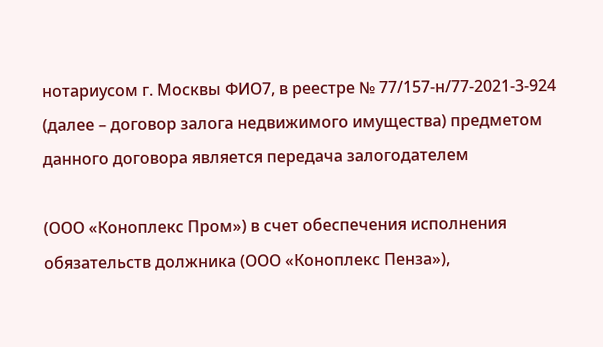нотариусом г. Москвы ФИО7, в реестре № 77/157-н/77-2021-3-924 (далее – договор залога недвижимого имущества) предметом данного договора является передача залогодателем

(ООО «Коноплекс Пром») в счет обеспечения исполнения обязательств должника (ООО «Коноплекс Пенза»),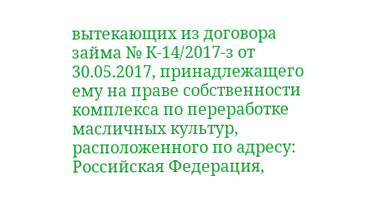вытекающих из договора займа № К-14/2017-з от 30.05.2017, принадлежащего ему на праве собственности комплекса по переработке масличных культур, расположенного по адресу: Российская Федерация,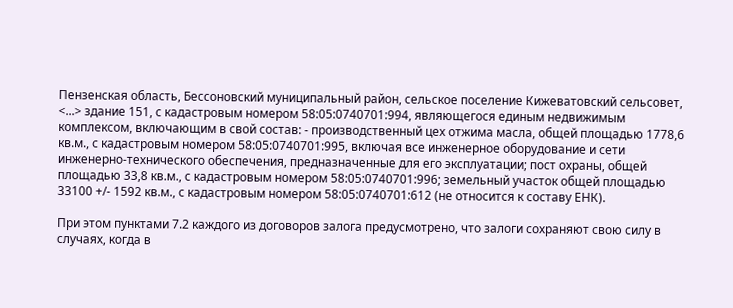Пензенская область, Бессоновский муниципальный район, сельское поселение Кижеватовский сельсовет, <...> здание 151, с кадастровым номером 58:05:0740701:994, являющегося единым недвижимым комплексом, включающим в свой состав: - производственный цех отжима масла, общей площадью 1778,6 кв.м., с кадастровым номером 58:05:0740701:995, включая все инженерное оборудование и сети инженерно-технического обеспечения, предназначенные для его эксплуатации; пост охраны, общей площадью 33,8 кв.м., с кадастровым номером 58:05:0740701:996; земельный участок общей площадью 33100 +/- 1592 кв.м., с кадастровым номером 58:05:0740701:612 (не относится к составу ЕНК).

При этом пунктами 7.2 каждого из договоров залога предусмотрено, что залоги сохраняют свою силу в случаях, когда в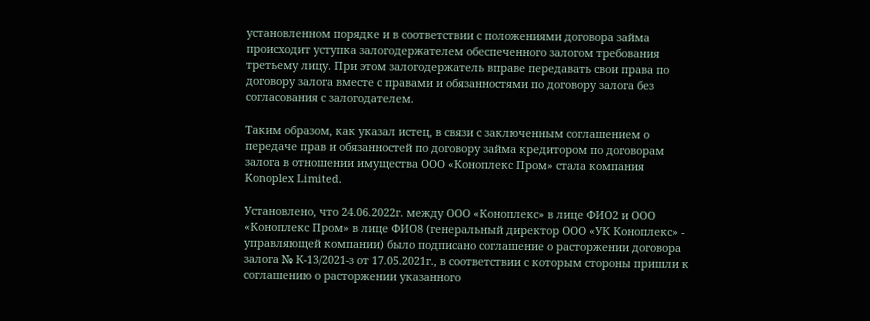установленном порядке и в соответствии с положениями договора займа происходит уступка залогодержателем обеспеченного залогом требования третьему лицу. При этом залогодержатель вправе передавать свои права по договору залога вместе с правами и обязанностями по договору залога без согласования с залогодателем.

Таким образом, как указал истец, в связи с заключенным соглашением о передаче прав и обязанностей по договору займа кредитором по договорам залога в отношении имущества ООО «Коноплекс Пром» стала компания Konoplex Limited.

Установлено, что 24.06.2022г. между ООО «Коноплекс» в лице ФИО2 и ООО «Коноплекс Пром» в лице ФИО8 (генеральный директор ООО «УК Коноплекс» - управляющей компании) было подписано соглашение о расторжении договора залога № К-13/2021-з от 17.05.2021г., в соответствии с которым стороны пришли к соглашению о расторжении указанного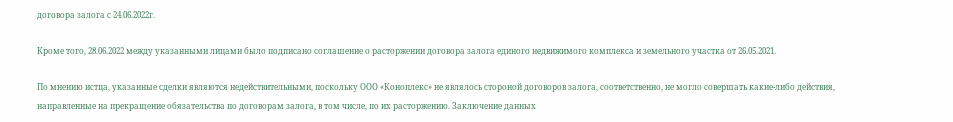договора залога с 24.06.2022г.

Кроме того, 28.06.2022 между указанными лицами было подписано соглашение о расторжении договора залога единого недвижимого комплекса и земельного участка от 26.05.2021.

По мнению истца, указанные сделки являются недействительными, поскольку ООО «Коноплекс» не являлось стороной договоров залога, соответственно, не могло совершать какие-либо действия, направленные на прекращение обязательства по договорам залога, в том числе, по их расторжению. Заключение данных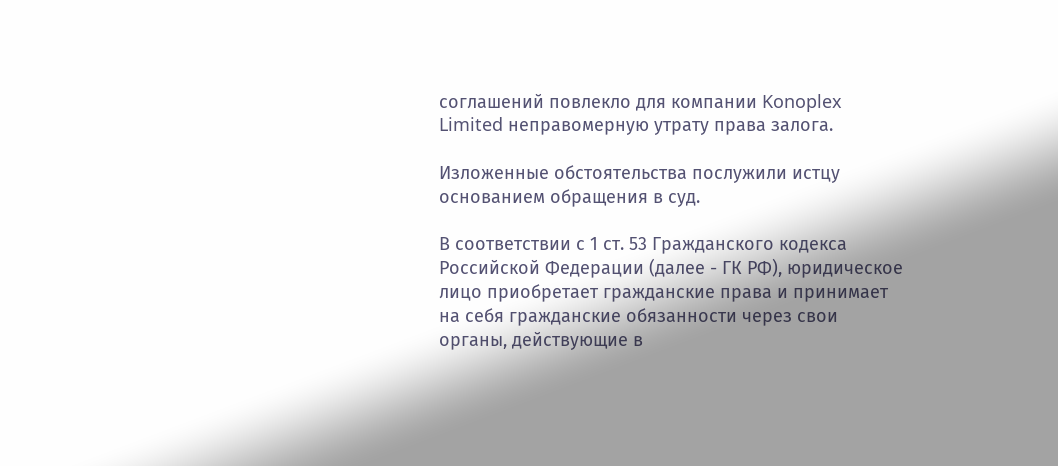соглашений повлекло для компании Konoplex Limited неправомерную утрату права залога.

Изложенные обстоятельства послужили истцу основанием обращения в суд.

В соответствии с 1 ст. 53 Гражданского кодекса Российской Федерации (далее - ГК РФ), юридическое лицо приобретает гражданские права и принимает на себя гражданские обязанности через свои органы, действующие в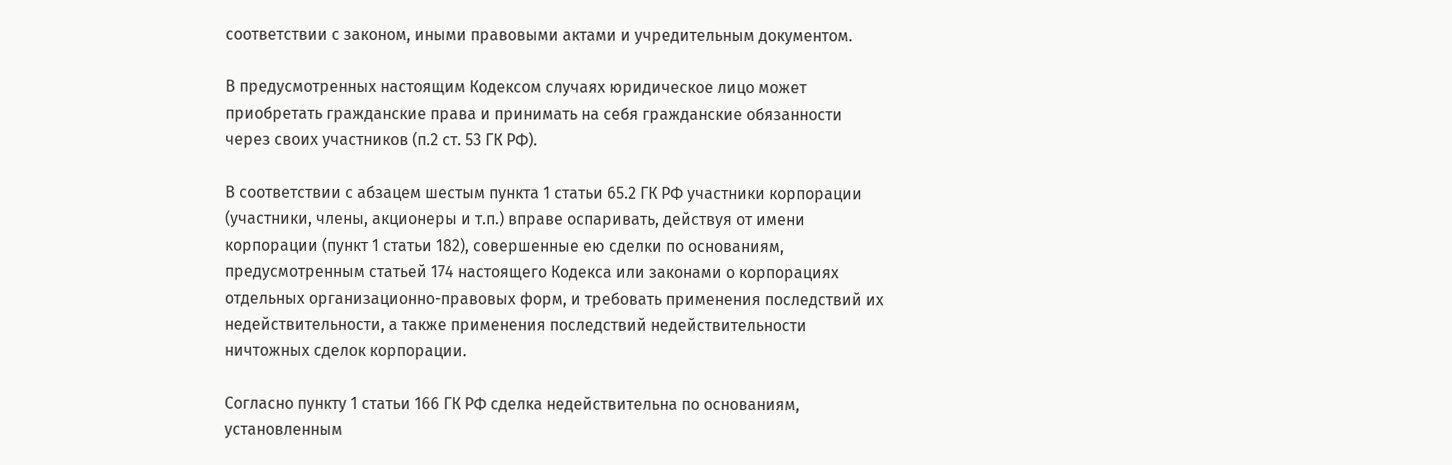соответствии с законом, иными правовыми актами и учредительным документом.

В предусмотренных настоящим Кодексом случаях юридическое лицо может приобретать гражданские права и принимать на себя гражданские обязанности через своих участников (п.2 ст. 53 ГК РФ).

В соответствии с абзацем шестым пункта 1 статьи 65.2 ГК РФ участники корпорации (участники, члены, акционеры и т.п.) вправе оспаривать, действуя от имени корпорации (пункт 1 статьи 182), совершенные ею сделки по основаниям, предусмотренным статьей 174 настоящего Кодекса или законами о корпорациях отдельных организационно-правовых форм, и требовать применения последствий их недействительности, а также применения последствий недействительности ничтожных сделок корпорации.

Согласно пункту 1 статьи 166 ГК РФ сделка недействительна по основаниям, установленным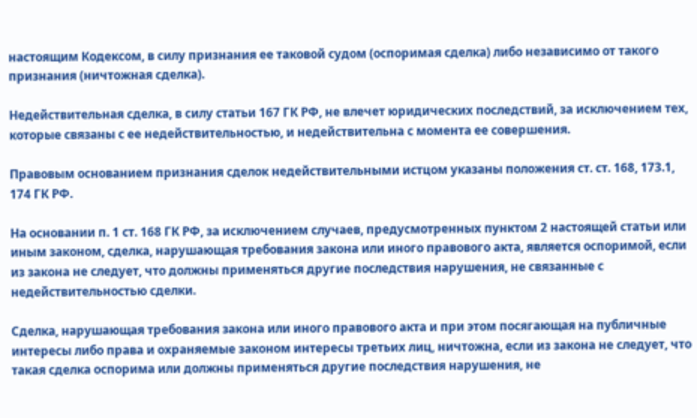настоящим Кодексом, в силу признания ее таковой судом (оспоримая сделка) либо независимо от такого признания (ничтожная сделка).

Недействительная сделка, в силу статьи 167 ГК РФ, не влечет юридических последствий, за исключением тех, которые связаны с ее недействительностью, и недействительна с момента ее совершения.

Правовым основанием признания сделок недействительными истцом указаны положения ст. ст. 168, 173.1, 174 ГК РФ.

На основании п. 1 ст. 168 ГК РФ, за исключением случаев, предусмотренных пунктом 2 настоящей статьи или иным законом, сделка, нарушающая требования закона или иного правового акта, является оспоримой, если из закона не следует, что должны применяться другие последствия нарушения, не связанные с недействительностью сделки.

Сделка, нарушающая требования закона или иного правового акта и при этом посягающая на публичные интересы либо права и охраняемые законом интересы третьих лиц, ничтожна, если из закона не следует, что такая сделка оспорима или должны применяться другие последствия нарушения, не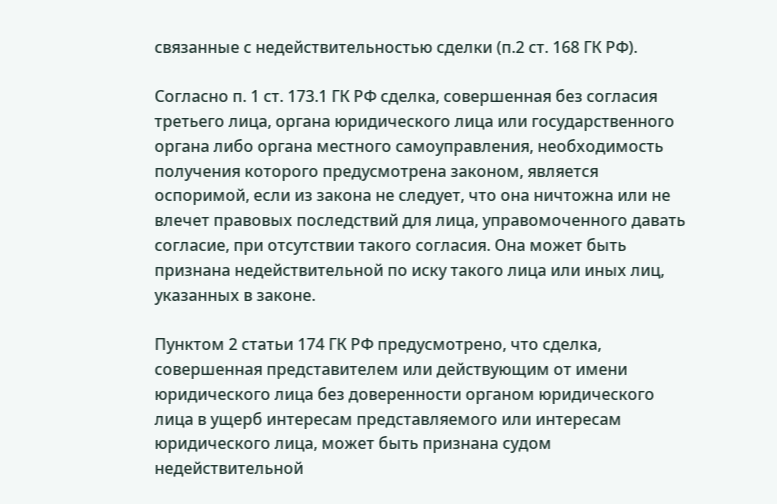связанные с недействительностью сделки (п.2 ст. 168 ГК РФ).

Согласно п. 1 ст. 173.1 ГК РФ сделка, совершенная без согласия третьего лица, органа юридического лица или государственного органа либо органа местного самоуправления, необходимость получения которого предусмотрена законом, является оспоримой, если из закона не следует, что она ничтожна или не влечет правовых последствий для лица, управомоченного давать согласие, при отсутствии такого согласия. Она может быть признана недействительной по иску такого лица или иных лиц, указанных в законе.

Пунктом 2 статьи 174 ГК РФ предусмотрено, что сделка, совершенная представителем или действующим от имени юридического лица без доверенности органом юридического лица в ущерб интересам представляемого или интересам юридического лица, может быть признана судом недействительной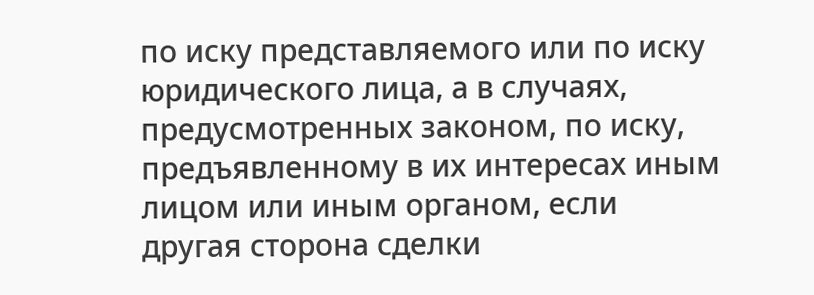по иску представляемого или по иску юридического лица, а в случаях, предусмотренных законом, по иску, предъявленному в их интересах иным лицом или иным органом, если другая сторона сделки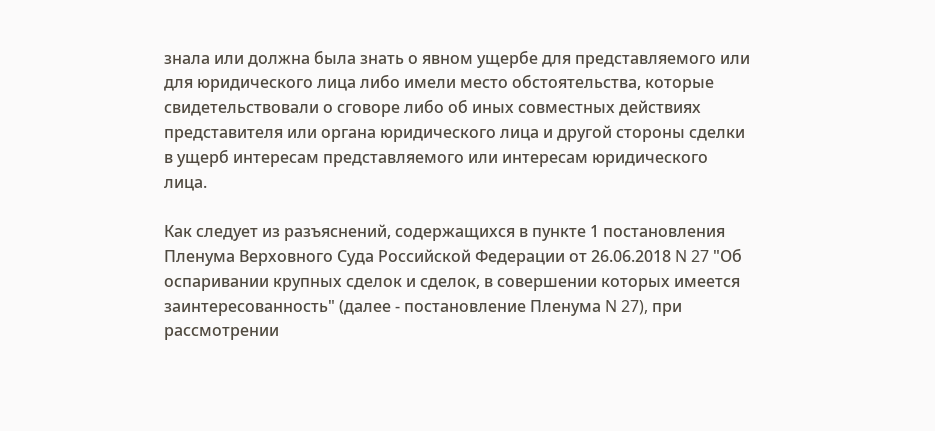знала или должна была знать о явном ущербе для представляемого или для юридического лица либо имели место обстоятельства, которые свидетельствовали о сговоре либо об иных совместных действиях представителя или органа юридического лица и другой стороны сделки в ущерб интересам представляемого или интересам юридического лица.

Как следует из разъяснений, содержащихся в пункте 1 постановления Пленума Верховного Суда Российской Федерации от 26.06.2018 N 27 "Об оспаривании крупных сделок и сделок, в совершении которых имеется заинтересованность" (далее - постановление Пленума N 27), при рассмотрении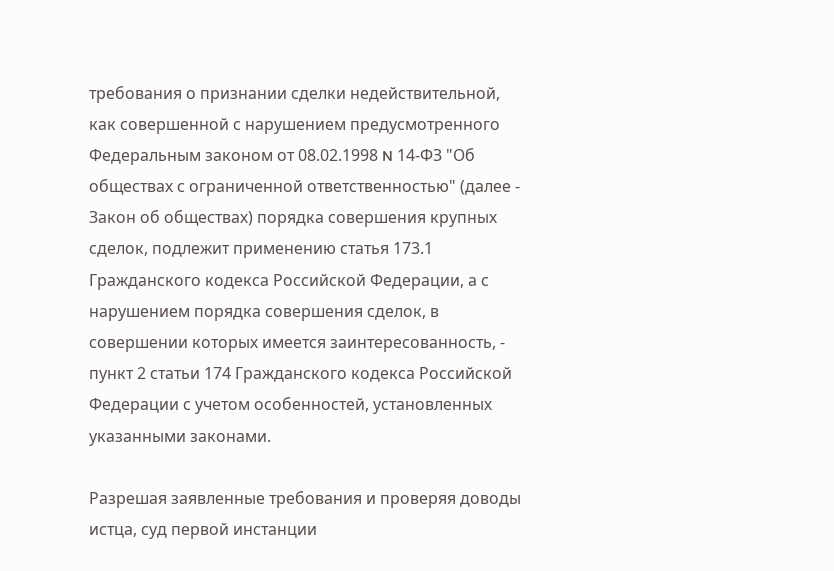требования о признании сделки недействительной, как совершенной с нарушением предусмотренного Федеральным законом от 08.02.1998 N 14-ФЗ "Об обществах с ограниченной ответственностью" (далее - Закон об обществах) порядка совершения крупных сделок, подлежит применению статья 173.1 Гражданского кодекса Российской Федерации, а с нарушением порядка совершения сделок, в совершении которых имеется заинтересованность, - пункт 2 статьи 174 Гражданского кодекса Российской Федерации с учетом особенностей, установленных указанными законами.

Разрешая заявленные требования и проверяя доводы истца, суд первой инстанции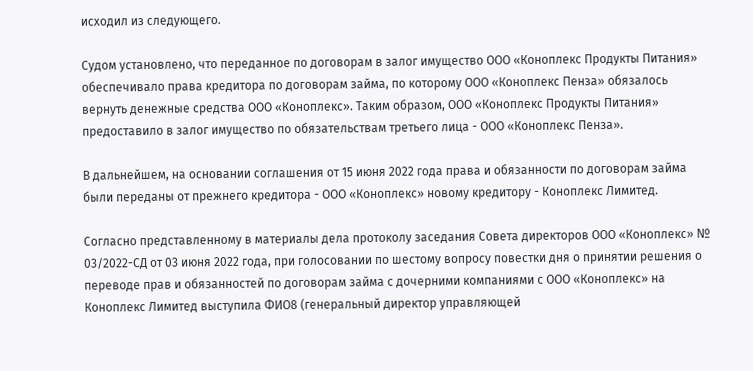исходил из следующего.

Судом установлено, что переданное по договорам в залог имущество ООО «Коноплекс Продукты Питания» обеспечивало права кредитора по договорам займа, по которому ООО «Коноплекс Пенза» обязалось вернуть денежные средства ООО «Коноплекс». Таким образом, ООО «Коноплекс Продукты Питания» предоставило в залог имущество по обязательствам третьего лица - ООО «Коноплекс Пенза».

В дальнейшем, на основании соглашения от 15 июня 2022 года права и обязанности по договорам займа были переданы от прежнего кредитора - ООО «Коноплекс» новому кредитору - Коноплекс Лимитед.

Согласно представленному в материалы дела протоколу заседания Совета директоров ООО «Коноплекс» № 03/2022-СД от 03 июня 2022 года, при голосовании по шестому вопросу повестки дня о принятии решения о переводе прав и обязанностей по договорам займа с дочерними компаниями с ООО «Коноплекс» на Коноплекс Лимитед выступила ФИО8 (генеральный директор управляющей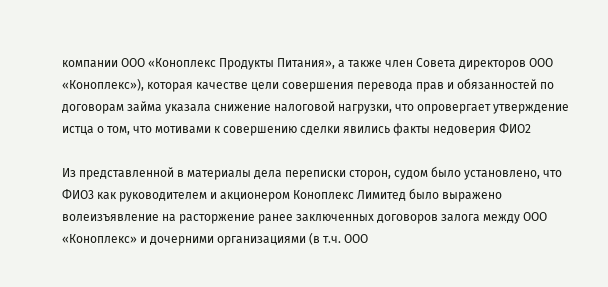компании ООО «Коноплекс Продукты Питания», а также член Совета директоров ООО «Коноплекс»), которая качестве цели совершения перевода прав и обязанностей по договорам займа указала снижение налоговой нагрузки, что опровергает утверждение истца о том, что мотивами к совершению сделки явились факты недоверия ФИО2

Из представленной в материалы дела переписки сторон, судом было установлено, что ФИО3 как руководителем и акционером Коноплекс Лимитед было выражено волеизъявление на расторжение ранее заключенных договоров залога между ООО «Коноплекс» и дочерними организациями (в т.ч. ООО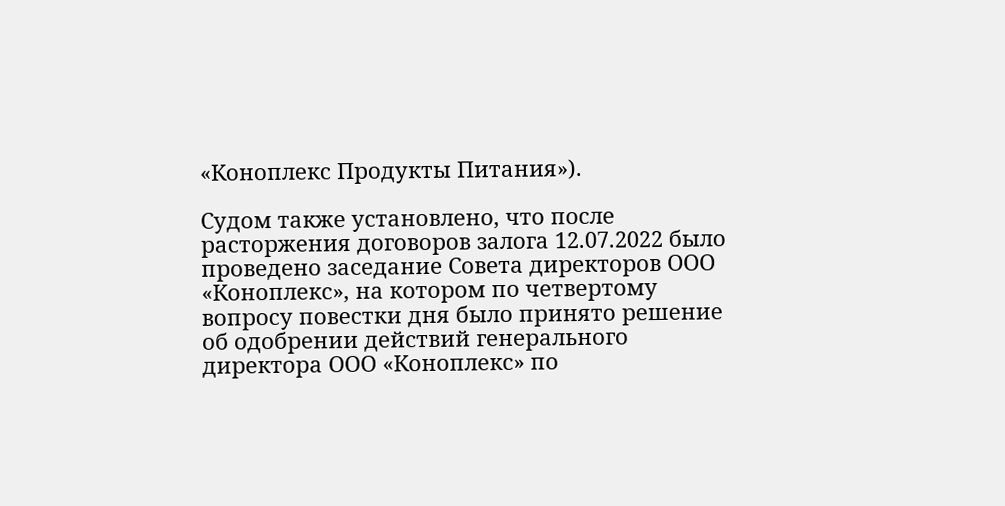«Коноплекс Продукты Питания»).

Судом также установлено, что после расторжения договоров залога 12.07.2022 было проведено заседание Совета директоров ООО «Коноплекс», на котором по четвертому вопросу повестки дня было принято решение об одобрении действий генерального директора ООО «Коноплекс» по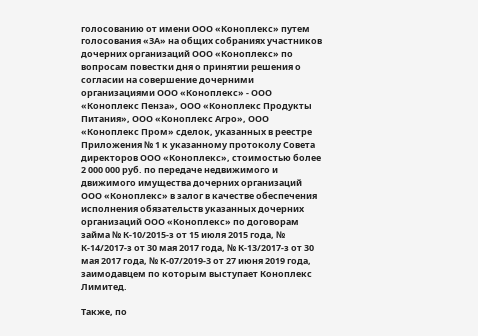голосованию от имени ООО «Коноплекс» путем голосования «ЗА» на общих собраниях участников дочерних организаций ООО «Коноплекс» по вопросам повестки дня о принятии решения о согласии на совершение дочерними организациями ООО «Коноплекс» - ООО «Коноплекс Пенза», ООО «Коноплекс Продукты Питания», ООО «Коноплекс Агро», ООО «Коноплекс Пром» сделок, указанных в реестре Приложения № 1 к указанному протоколу Совета директоров ООО «Коноплекс», стоимостью более 2 000 000 руб. по передаче недвижимого и движимого имущества дочерних организаций ООО «Коноплекс» в залог в качестве обеспечения исполнения обязательств указанных дочерних организаций ООО «Коноплекс» по договорам займа № К-10/2015-з от 15 июля 2015 года, № К-14/2017-з от 30 мая 2017 года, № К-13/2017-з от 30 мая 2017 года, № К-07/2019-3 от 27 июня 2019 года, заимодавцем по которым выступает Коноплекс Лимитед.

Также, по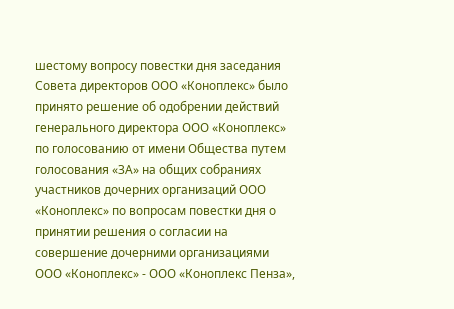шестому вопросу повестки дня заседания Совета директоров ООО «Коноплекс» было принято решение об одобрении действий генерального директора ООО «Коноплекс» по голосованию от имени Общества путем голосования «ЗА» на общих собраниях участников дочерних организаций ООО «Коноплекс» по вопросам повестки дня о принятии решения о согласии на совершение дочерними организациями ООО «Коноплекс» - ООО «Коноплекс Пенза»,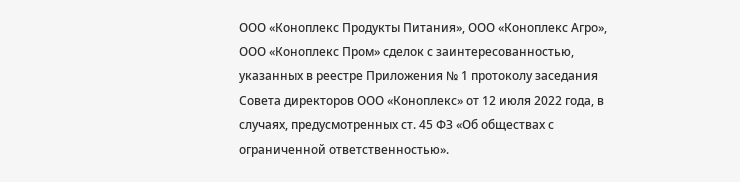ООО «Коноплекс Продукты Питания», ООО «Коноплекс Агро», ООО «Коноплекс Пром» сделок с заинтересованностью, указанных в реестре Приложения № 1 протоколу заседания Совета директоров ООО «Коноплекс» от 12 июля 2022 года, в случаях, предусмотренных ст. 45 ФЗ «Об обществах с ограниченной ответственностью».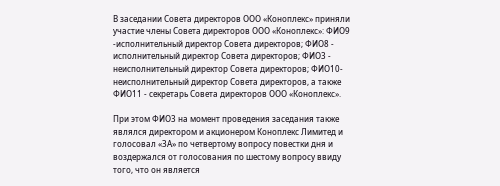В заседании Совета директоров ООО «Коноплекс» приняли участие члены Совета директоров ООО «Коноплекс»: ФИО9 -исполнительный директор Совета директоров; ФИО8 - исполнительный директор Совета директоров; ФИО3 - неисполнительный директор Совета директоров; ФИО10- неисполнительный директор Совета директоров, а также ФИО11 - секретарь Совета директоров ООО «Коноплекс».

При этом ФИО3 на момент проведения заседания также являлся директором и акционером Коноплекс Лимитед и голосовал «ЗА» по четвертому вопросу повестки дня и воздержался от голосования по шестому вопросу ввиду того, что он является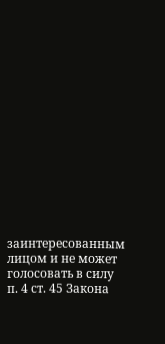заинтересованным лицом и не может голосовать в силу п. 4 ст. 45 Закона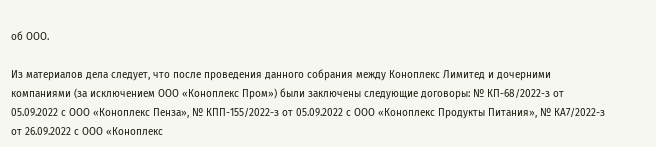об ООО.

Из материалов дела следует, что после проведения данного собрания между Коноплекс Лимитед и дочерними компаниями (за исключением ООО «Коноплекс Пром») были заключены следующие договоры: № КП-68/2022-з от 05.09.2022 с ООО «Коноплекс Пенза», № КПП-155/2022-з от 05.09.2022 с ООО «Коноплекс Продукты Питания», № КА7/2022-з от 26.09.2022 с ООО «Коноплекс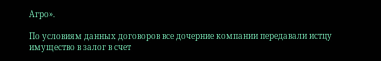Агро».

По условиям данных договоров все дочерние компании передавали истцу имущество в залог в счет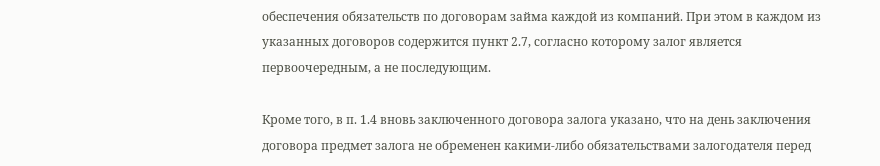обеспечения обязательств по договорам займа каждой из компаний. При этом в каждом из указанных договоров содержится пункт 2.7, согласно которому залог является первоочередным, а не последующим.

Кроме того, в п. 1.4 вновь заключенного договора залога указано, что на день заключения договора предмет залога не обременен какими-либо обязательствами залогодателя перед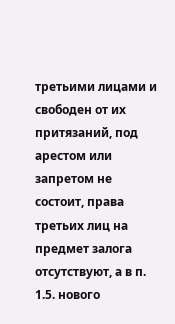третьими лицами и свободен от их притязаний, под арестом или запретом не состоит, права третьих лиц на предмет залога отсутствуют, а в п. 1.5. нового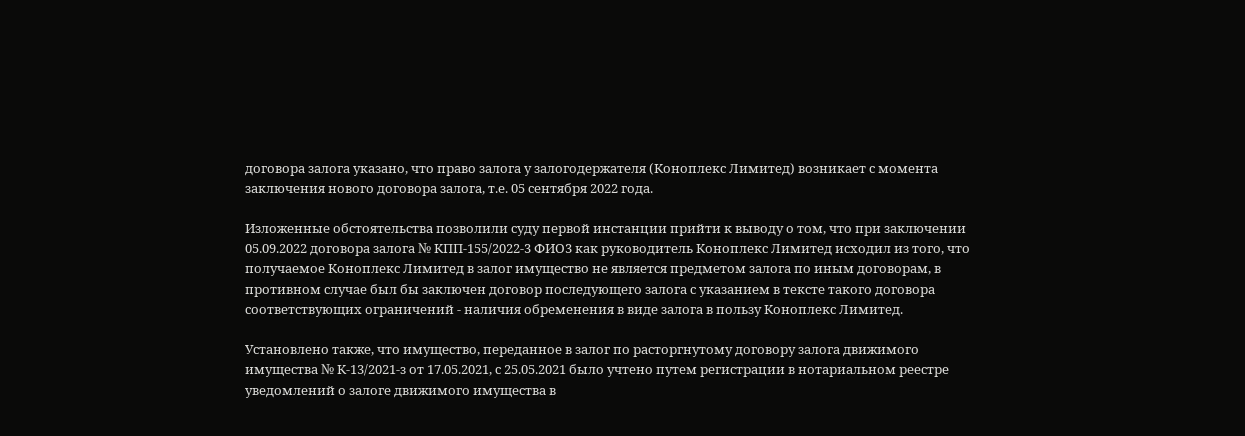договора залога указано, что право залога у залогодержателя (Коноплекс Лимитед) возникает с момента заключения нового договора залога, т.е. 05 сентября 2022 года.

Изложенные обстоятельства позволили суду первой инстанции прийти к выводу о том, что при заключении 05.09.2022 договора залога № КПП-155/2022-3 ФИО3 как руководитель Коноплекс Лимитед исходил из того, что получаемое Коноплекс Лимитед в залог имущество не является предметом залога по иным договорам, в противном случае был бы заключен договор последующего залога с указанием в тексте такого договора соответствующих ограничений - наличия обременения в виде залога в пользу Коноплекс Лимитед.

Установлено также, что имущество, переданное в залог по расторгнутому договору залога движимого имущества № К-13/2021-з от 17.05.2021, с 25.05.2021 было учтено путем регистрации в нотариальном реестре уведомлений о залоге движимого имущества в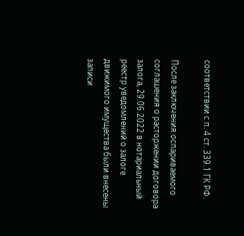соответствии с п. 4 ст. 339.1 ГК РФ.

После заключения оспариваемого соглашения о расторжении договора залога, 29.06.2022 в нотариальный реестр уведомлений о залоге движимого имущества были внесены записи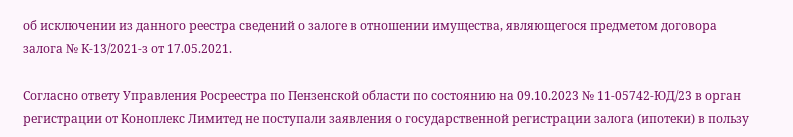об исключении из данного реестра сведений о залоге в отношении имущества, являющегося предметом договора залога № К-13/2021-з от 17.05.2021.

Согласно ответу Управления Росреестра по Пензенской области по состоянию на 09.10.2023 № 11-05742-ЮД/23 в орган регистрации от Коноплекс Лимитед не поступали заявления о государственной регистрации залога (ипотеки) в пользу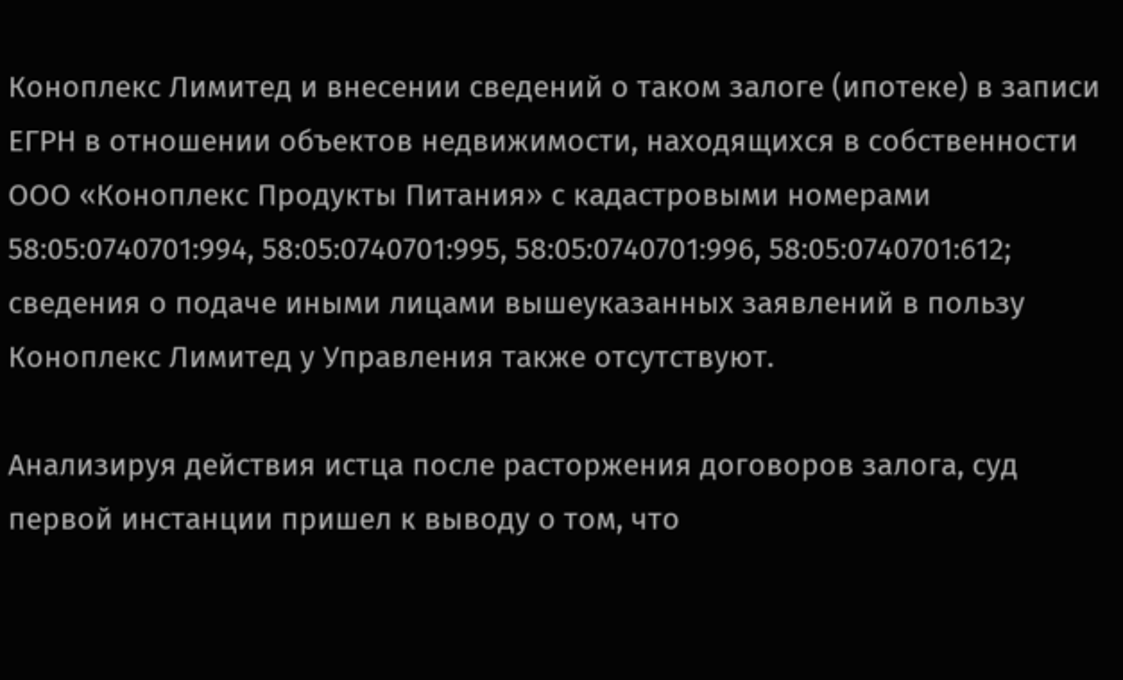Коноплекс Лимитед и внесении сведений о таком залоге (ипотеке) в записи ЕГРН в отношении объектов недвижимости, находящихся в собственности ООО «Коноплекс Продукты Питания» с кадастровыми номерами 58:05:0740701:994, 58:05:0740701:995, 58:05:0740701:996, 58:05:0740701:612; сведения о подаче иными лицами вышеуказанных заявлений в пользу Коноплекс Лимитед у Управления также отсутствуют.

Анализируя действия истца после расторжения договоров залога, суд первой инстанции пришел к выводу о том, что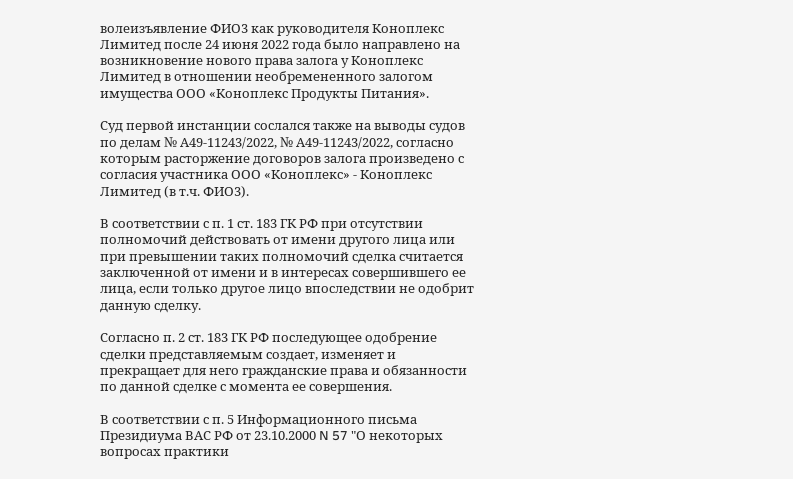волеизъявление ФИО3 как руководителя Коноплекс Лимитед после 24 июня 2022 года было направлено на возникновение нового права залога у Коноплекс Лимитед в отношении необремененного залогом имущества ООО «Коноплекс Продукты Питания».

Суд первой инстанции сослался также на выводы судов по делам № А49-11243/2022, № А49-11243/2022, согласно которым расторжение договоров залога произведено с согласия участника ООО «Коноплекс» - Коноплекс Лимитед (в т.ч. ФИО3).

В соответствии с п. 1 ст. 183 ГК РФ при отсутствии полномочий действовать от имени другого лица или при превышении таких полномочий сделка считается заключенной от имени и в интересах совершившего ее лица, если только другое лицо впоследствии не одобрит данную сделку.

Согласно п. 2 ст. 183 ГК РФ последующее одобрение сделки представляемым создает, изменяет и прекращает для него гражданские права и обязанности по данной сделке с момента ее совершения.

В соответствии с п. 5 Информационного письма Президиума ВАС РФ от 23.10.2000 N 57 "О некоторых вопросах практики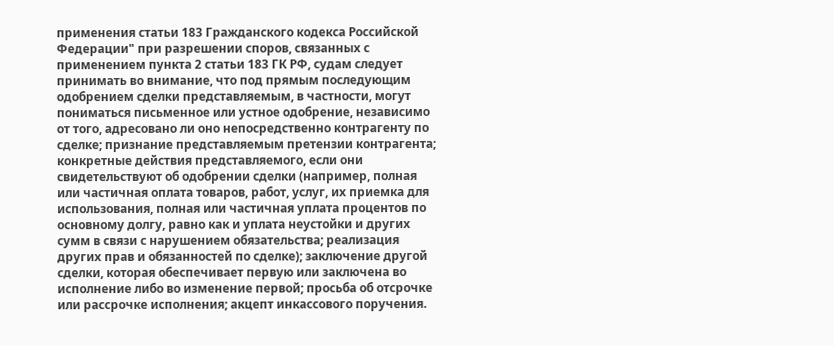применения статьи 183 Гражданского кодекса Российской Федерации" при разрешении споров, связанных с применением пункта 2 статьи 183 ГК РФ, судам следует принимать во внимание, что под прямым последующим одобрением сделки представляемым, в частности, могут пониматься письменное или устное одобрение, независимо от того, адресовано ли оно непосредственно контрагенту по сделке; признание представляемым претензии контрагента; конкретные действия представляемого, если они свидетельствуют об одобрении сделки (например, полная или частичная оплата товаров, работ, услуг, их приемка для использования, полная или частичная уплата процентов по основному долгу, равно как и уплата неустойки и других сумм в связи с нарушением обязательства; реализация других прав и обязанностей по сделке); заключение другой сделки, которая обеспечивает первую или заключена во исполнение либо во изменение первой; просьба об отсрочке или рассрочке исполнения; акцепт инкассового поручения.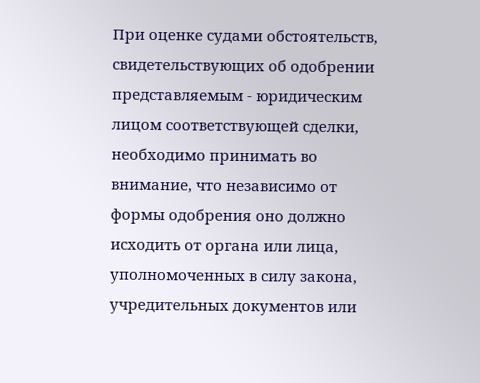При оценке судами обстоятельств, свидетельствующих об одобрении представляемым - юридическим лицом соответствующей сделки, необходимо принимать во внимание, что независимо от формы одобрения оно должно исходить от органа или лица, уполномоченных в силу закона, учредительных документов или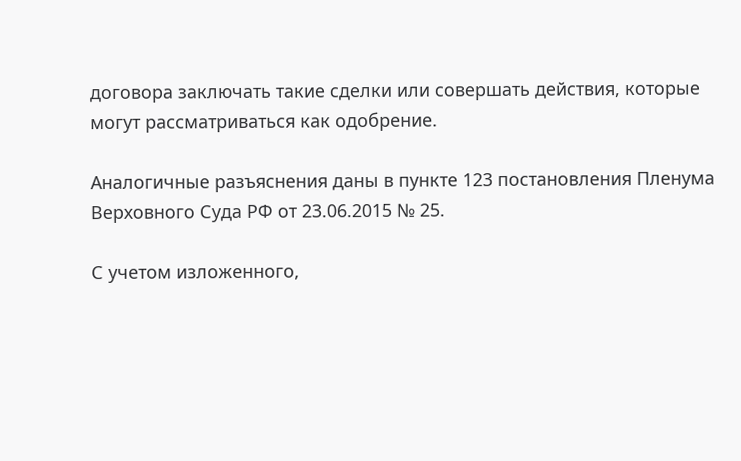договора заключать такие сделки или совершать действия, которые могут рассматриваться как одобрение.

Аналогичные разъяснения даны в пункте 123 постановления Пленума Верховного Суда РФ от 23.06.2015 № 25.

С учетом изложенного,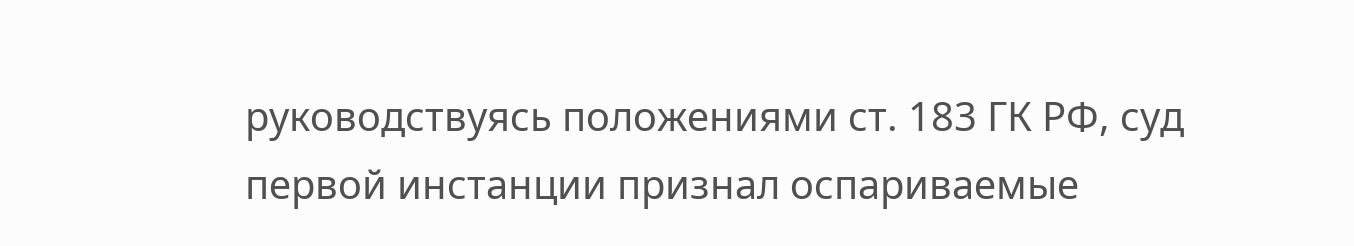руководствуясь положениями ст. 183 ГК РФ, суд первой инстанции признал оспариваемые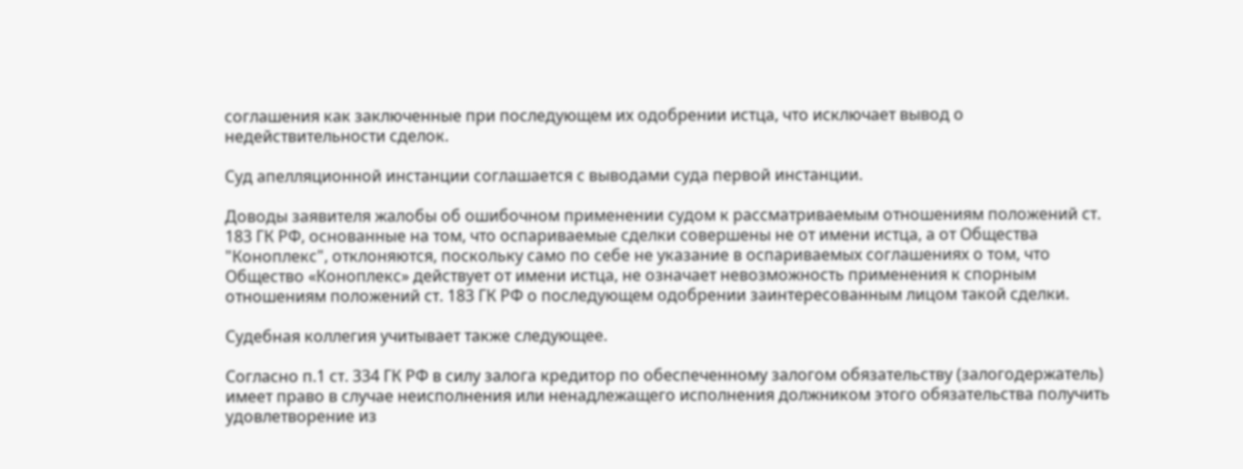соглашения как заключенные при последующем их одобрении истца, что исключает вывод о недействительности сделок.

Суд апелляционной инстанции соглашается с выводами суда первой инстанции.

Доводы заявителя жалобы об ошибочном применении судом к рассматриваемым отношениям положений ст. 183 ГК РФ, основанные на том, что оспариваемые сделки совершены не от имени истца, а от Общества "Коноплекс", отклоняются, поскольку само по себе не указание в оспариваемых соглашениях о том, что Общество «Коноплекс» действует от имени истца, не означает невозможность применения к спорным отношениям положений ст. 183 ГК РФ о последующем одобрении заинтересованным лицом такой сделки.

Судебная коллегия учитывает также следующее.

Согласно п.1 ст. 334 ГК РФ в силу залога кредитор по обеспеченному залогом обязательству (залогодержатель) имеет право в случае неисполнения или ненадлежащего исполнения должником этого обязательства получить удовлетворение из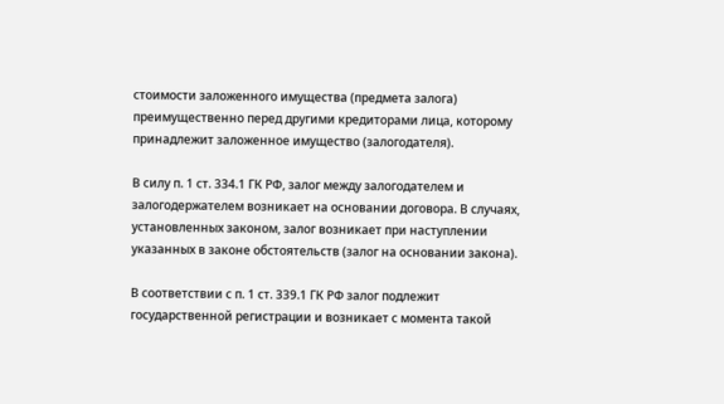стоимости заложенного имущества (предмета залога) преимущественно перед другими кредиторами лица, которому принадлежит заложенное имущество (залогодателя).

В силу п. 1 ст. 334.1 ГК РФ, залог между залогодателем и залогодержателем возникает на основании договора. В случаях, установленных законом, залог возникает при наступлении указанных в законе обстоятельств (залог на основании закона).

В соответствии с п. 1 ст. 339.1 ГК РФ залог подлежит государственной регистрации и возникает с момента такой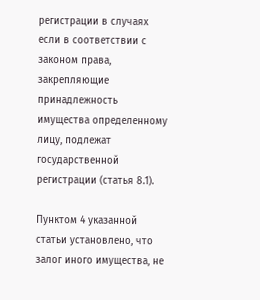регистрации в случаях если в соответствии с законом права, закрепляющие принадлежность имущества определенному лицу, подлежат государственной регистрации (статья 8.1).

Пунктом 4 указанной статьи установлено, что залог иного имущества, не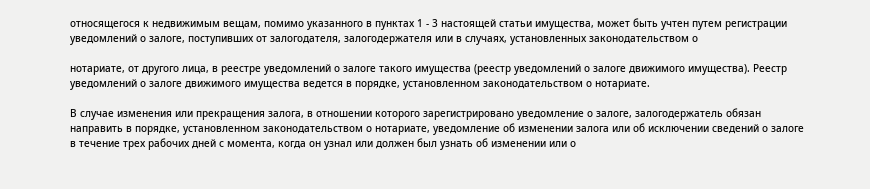относящегося к недвижимым вещам, помимо указанного в пунктах 1 - 3 настоящей статьи имущества, может быть учтен путем регистрации уведомлений о залоге, поступивших от залогодателя, залогодержателя или в случаях, установленных законодательством о

нотариате, от другого лица, в реестре уведомлений о залоге такого имущества (реестр уведомлений о залоге движимого имущества). Реестр уведомлений о залоге движимого имущества ведется в порядке, установленном законодательством о нотариате.

В случае изменения или прекращения залога, в отношении которого зарегистрировано уведомление о залоге, залогодержатель обязан направить в порядке, установленном законодательством о нотариате, уведомление об изменении залога или об исключении сведений о залоге в течение трех рабочих дней с момента, когда он узнал или должен был узнать об изменении или о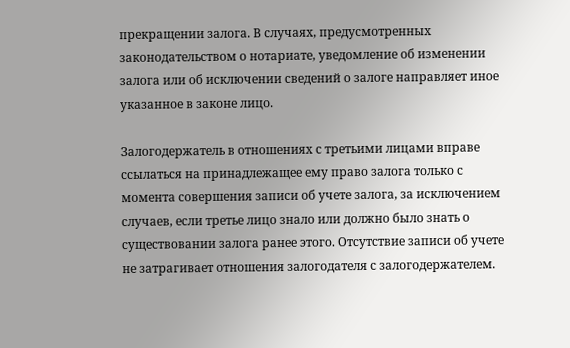прекращении залога. В случаях, предусмотренных законодательством о нотариате, уведомление об изменении залога или об исключении сведений о залоге направляет иное указанное в законе лицо.

Залогодержатель в отношениях с третьими лицами вправе ссылаться на принадлежащее ему право залога только с момента совершения записи об учете залога, за исключением случаев, если третье лицо знало или должно было знать о существовании залога ранее этого. Отсутствие записи об учете не затрагивает отношения залогодателя с залогодержателем.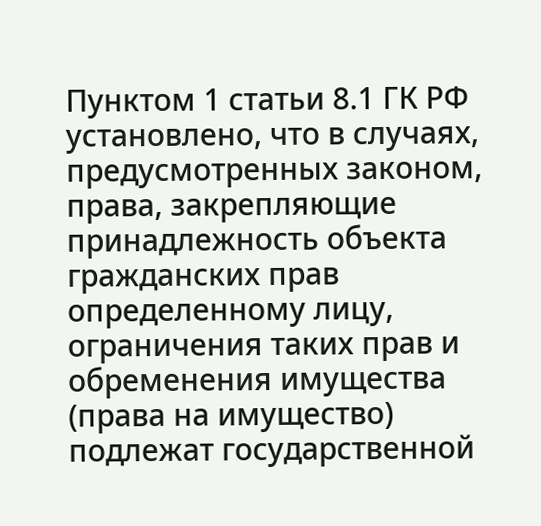Пунктом 1 статьи 8.1 ГК РФ установлено, что в случаях, предусмотренных законом, права, закрепляющие принадлежность объекта гражданских прав определенному лицу, ограничения таких прав и обременения имущества (права на имущество) подлежат государственной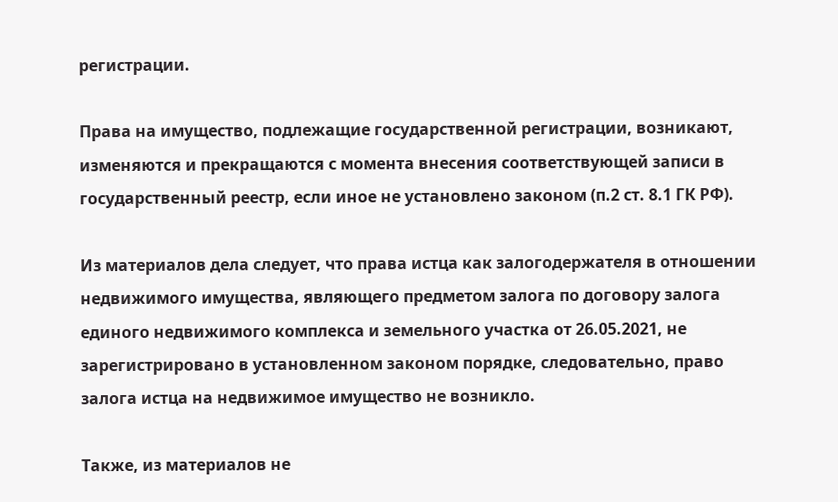регистрации.

Права на имущество, подлежащие государственной регистрации, возникают, изменяются и прекращаются с момента внесения соответствующей записи в государственный реестр, если иное не установлено законом (п.2 ст. 8.1 ГК РФ).

Из материалов дела следует, что права истца как залогодержателя в отношении недвижимого имущества, являющего предметом залога по договору залога единого недвижимого комплекса и земельного участка от 26.05.2021, не зарегистрировано в установленном законом порядке, следовательно, право залога истца на недвижимое имущество не возникло.

Также, из материалов не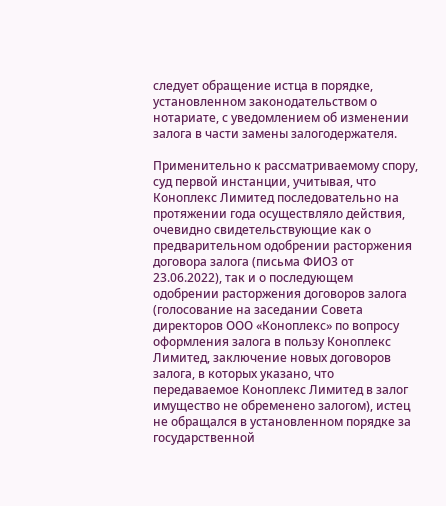следует обращение истца в порядке, установленном законодательством о нотариате, с уведомлением об изменении залога в части замены залогодержателя.

Применительно к рассматриваемому спору, суд первой инстанции, учитывая, что Коноплекс Лимитед последовательно на протяжении года осуществляло действия, очевидно свидетельствующие как о предварительном одобрении расторжения договора залога (письма ФИО3 от 23.06.2022), так и о последующем одобрении расторжения договоров залога (голосование на заседании Совета директоров ООО «Коноплекс» по вопросу оформления залога в пользу Коноплекс Лимитед, заключение новых договоров залога, в которых указано, что передаваемое Коноплекс Лимитед в залог имущество не обременено залогом), истец не обращался в установленном порядке за государственной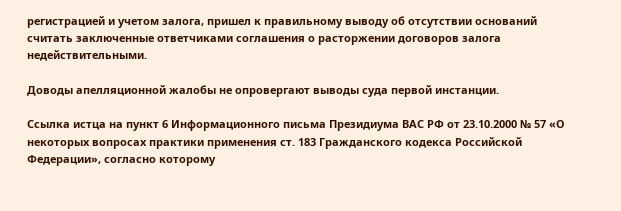регистрацией и учетом залога, пришел к правильному выводу об отсутствии оснований считать заключенные ответчиками соглашения о расторжении договоров залога недействительными.

Доводы апелляционной жалобы не опровергают выводы суда первой инстанции.

Ссылка истца на пункт 6 Информационного письма Президиума ВАС РФ от 23.10.2000 № 57 «О некоторых вопросах практики применения ст. 183 Гражданского кодекса Российской Федерации», согласно которому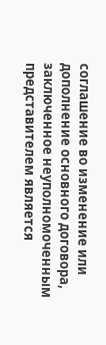соглашение во изменение или дополнение основного договора, заключенное неуполномоченным представителем является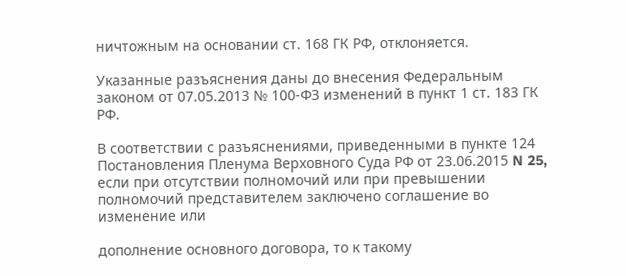ничтожным на основании ст. 168 ГК РФ, отклоняется.

Указанные разъяснения даны до внесения Федеральным законом от 07.05.2013 № 100-ФЗ изменений в пункт 1 ст. 183 ГК РФ.

В соответствии с разъяснениями, приведенными в пункте 124 Постановления Пленума Верховного Суда РФ от 23.06.2015 N 25, если при отсутствии полномочий или при превышении полномочий представителем заключено соглашение во изменение или

дополнение основного договора, то к такому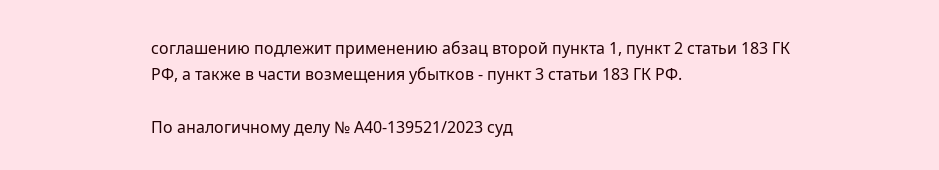соглашению подлежит применению абзац второй пункта 1, пункт 2 статьи 183 ГК РФ, а также в части возмещения убытков - пункт 3 статьи 183 ГК РФ.

По аналогичному делу № А40-139521/2023 суд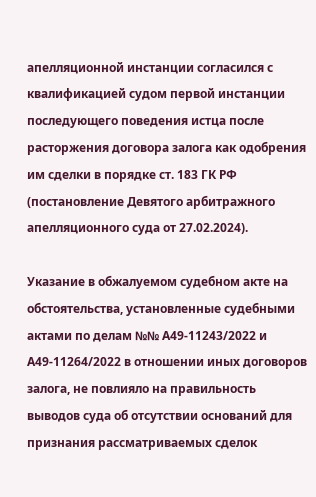апелляционной инстанции согласился с квалификацией судом первой инстанции последующего поведения истца после расторжения договора залога как одобрения им сделки в порядке ст. 183 ГК РФ (постановление Девятого арбитражного апелляционного суда от 27.02.2024).

Указание в обжалуемом судебном акте на обстоятельства, установленные судебными актами по делам №№ А49-11243/2022 и А49-11264/2022 в отношении иных договоров залога, не повлияло на правильность выводов суда об отсутствии оснований для признания рассматриваемых сделок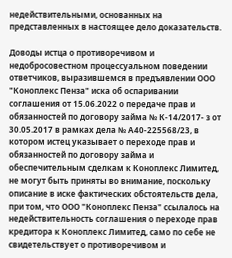недействительными, основанных на представленных в настоящее дело доказательств.

Доводы истца о противоречивом и недобросовестном процессуальном поведении ответчиков, выразившемся в предъявлении ООО "Коноплекс Пенза" иска об оспаривании соглашения от 15.06.2022 о передаче прав и обязанностей по договору займа № К-14/2017- з от 30.05.2017 в рамках дела № А40-225568/23, в котором истец указывает о переходе прав и обязанностей по договору займа и обеспечительным сделкам к Коноплекс Лимитед, не могут быть приняты во внимание, поскольку описание в иске фактических обстоятельств дела, при том, что ООО "Коноплекс Пенза" ссылалось на недействительность соглашения о переходе прав кредитора к Коноплекс Лимитед, само по себе не свидетельствует о противоречивом и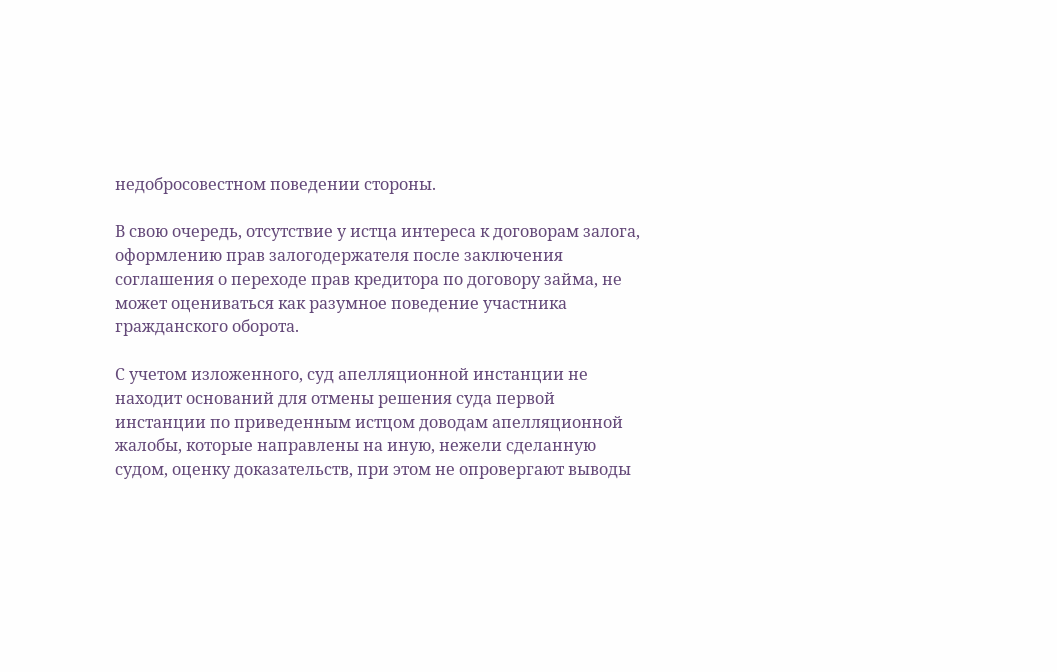недобросовестном поведении стороны.

В свою очередь, отсутствие у истца интереса к договорам залога, оформлению прав залогодержателя после заключения соглашения о переходе прав кредитора по договору займа, не может оцениваться как разумное поведение участника гражданского оборота.

С учетом изложенного, суд апелляционной инстанции не находит оснований для отмены решения суда первой инстанции по приведенным истцом доводам апелляционной жалобы, которые направлены на иную, нежели сделанную судом, оценку доказательств, при этом не опровергают выводы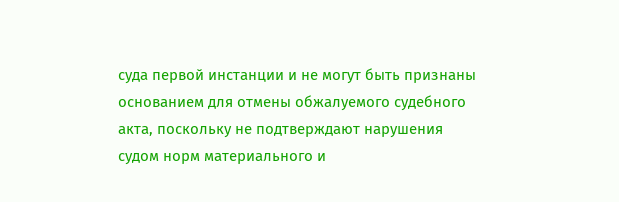суда первой инстанции и не могут быть признаны основанием для отмены обжалуемого судебного акта, поскольку не подтверждают нарушения судом норм материального и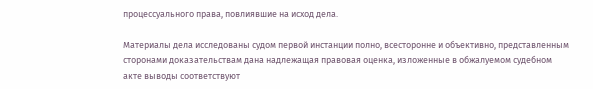процессуального права, повлиявшие на исход дела.

Материалы дела исследованы судом первой инстанции полно, всесторонне и объективно, представленным сторонами доказательствам дана надлежащая правовая оценка, изложенные в обжалуемом судебном акте выводы соответствуют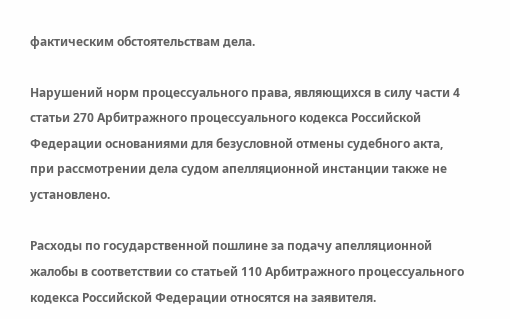фактическим обстоятельствам дела.

Нарушений норм процессуального права, являющихся в силу части 4 статьи 270 Арбитражного процессуального кодекса Российской Федерации основаниями для безусловной отмены судебного акта, при рассмотрении дела судом апелляционной инстанции также не установлено.

Расходы по государственной пошлине за подачу апелляционной жалобы в соответствии со статьей 110 Арбитражного процессуального кодекса Российской Федерации относятся на заявителя.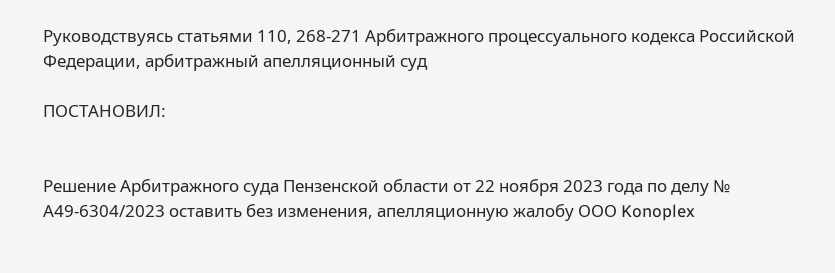Руководствуясь статьями 110, 268-271 Арбитражного процессуального кодекса Российской Федерации, арбитражный апелляционный суд

ПОСТАНОВИЛ:


Решение Арбитражного суда Пензенской области от 22 ноября 2023 года по делу № А49-6304/2023 оставить без изменения, апелляционную жалобу ООО Konoplex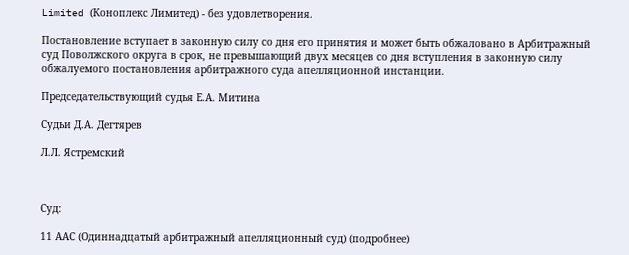Limited (Коноплекс Лимитед) - без удовлетворения.

Постановление вступает в законную силу со дня его принятия и может быть обжаловано в Арбитражный суд Поволжского округа в срок, не превышающий двух месяцев со дня вступления в законную силу обжалуемого постановления арбитражного суда апелляционной инстанции.

Председательствующий судья Е.А. Митина

Судьи Д.А. Дегтярев

Л.Л. Ястремский



Суд:

11 ААС (Одиннадцатый арбитражный апелляционный суд) (подробнее)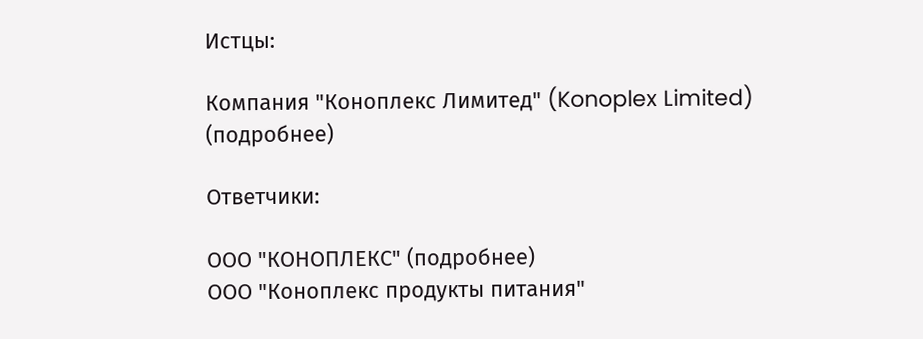Истцы:

Компания "Коноплекс Лимитед" (Konoplex Limited) (подробнее)

Ответчики:

ООО "КОНОПЛЕКС" (подробнее)
ООО "Коноплекс продукты питания"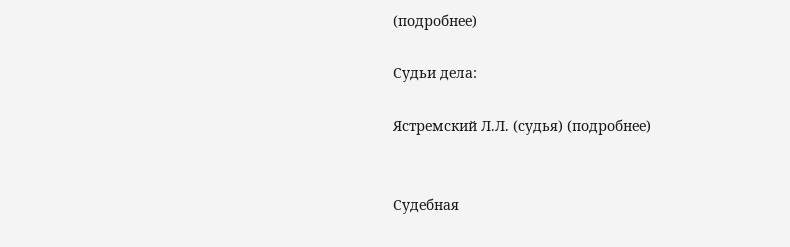(подробнее)

Судьи дела:

Ястремский Л.Л. (судья) (подробнее)


Судебная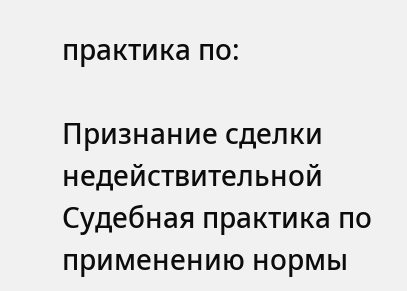практика по:

Признание сделки недействительной
Судебная практика по применению нормы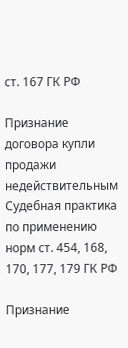ст. 167 ГК РФ

Признание договора купли продажи недействительным
Судебная практика по применению норм ст. 454, 168, 170, 177, 179 ГК РФ

Признание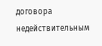договора недействительным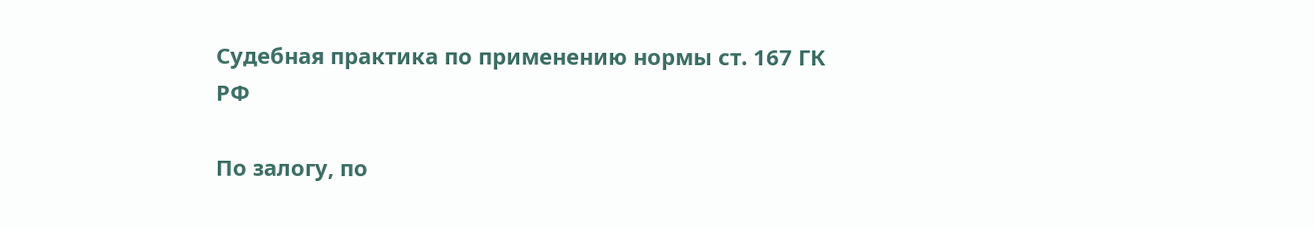Судебная практика по применению нормы ст. 167 ГК РФ

По залогу, по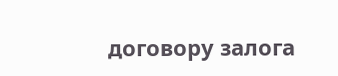договору залога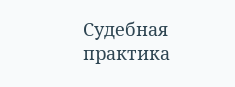Судебная практика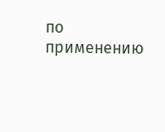по применению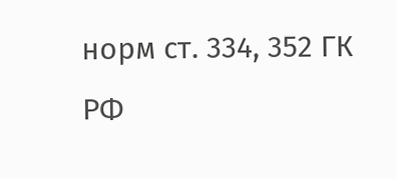норм ст. 334, 352 ГК РФ